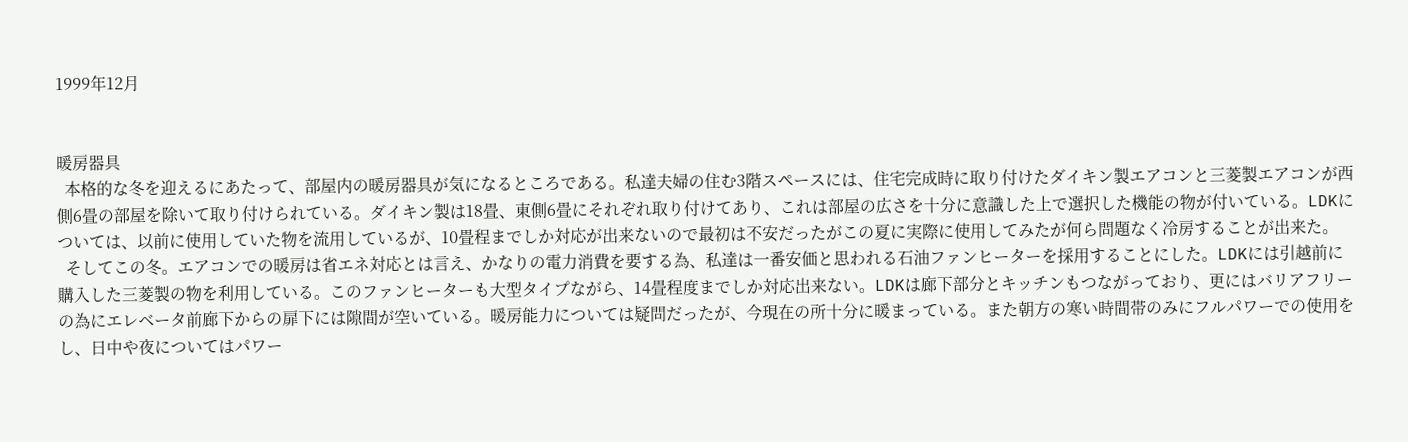1999年12月


暖房器具
  本格的な冬を迎えるにあたって、部屋内の暖房器具が気になるところである。私達夫婦の住む3階スペースには、住宅完成時に取り付けたダイキン製エアコンと三菱製エアコンが西側6畳の部屋を除いて取り付けられている。ダイキン製は18畳、東側6畳にそれぞれ取り付けてあり、これは部屋の広さを十分に意識した上で選択した機能の物が付いている。LDKについては、以前に使用していた物を流用しているが、10畳程までしか対応が出来ないので最初は不安だったがこの夏に実際に使用してみたが何ら問題なく冷房することが出来た。
  そしてこの冬。エアコンでの暖房は省エネ対応とは言え、かなりの電力消費を要する為、私達は一番安価と思われる石油ファンヒーターを採用することにした。LDKには引越前に購入した三菱製の物を利用している。このファンヒーターも大型タイプながら、14畳程度までしか対応出来ない。LDKは廊下部分とキッチンもつながっており、更にはバリアフリーの為にエレベータ前廊下からの扉下には隙間が空いている。暖房能力については疑問だったが、今現在の所十分に暖まっている。また朝方の寒い時間帯のみにフルパワーでの使用をし、日中や夜についてはパワー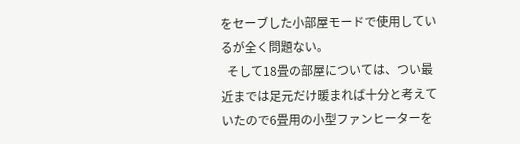をセーブした小部屋モードで使用しているが全く問題ない。
  そして18畳の部屋については、つい最近までは足元だけ暖まれば十分と考えていたので6畳用の小型ファンヒーターを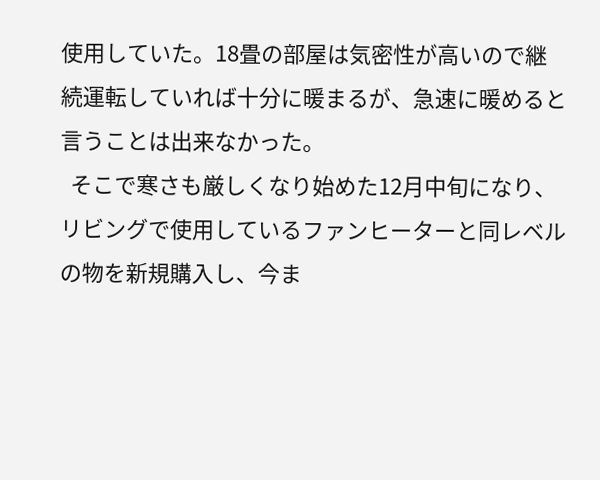使用していた。18畳の部屋は気密性が高いので継続運転していれば十分に暖まるが、急速に暖めると言うことは出来なかった。
  そこで寒さも厳しくなり始めた12月中旬になり、リビングで使用しているファンヒーターと同レベルの物を新規購入し、今ま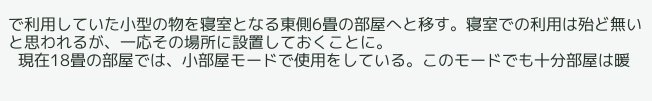で利用していた小型の物を寝室となる東側6畳の部屋へと移す。寝室での利用は殆ど無いと思われるが、一応その場所に設置しておくことに。
  現在18畳の部屋では、小部屋モードで使用をしている。このモードでも十分部屋は暖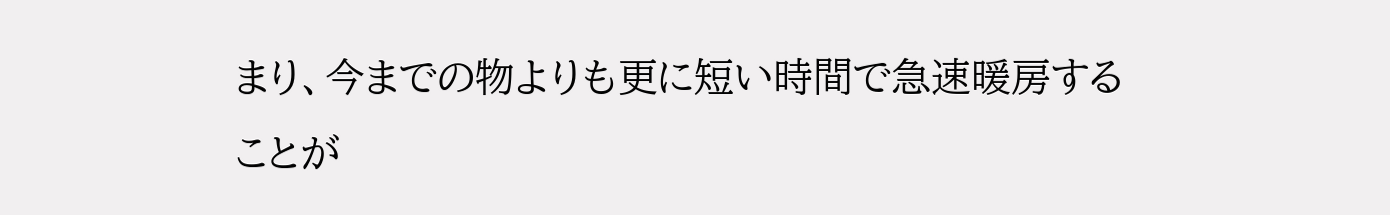まり、今までの物よりも更に短い時間で急速暖房することが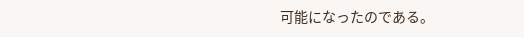可能になったのである。